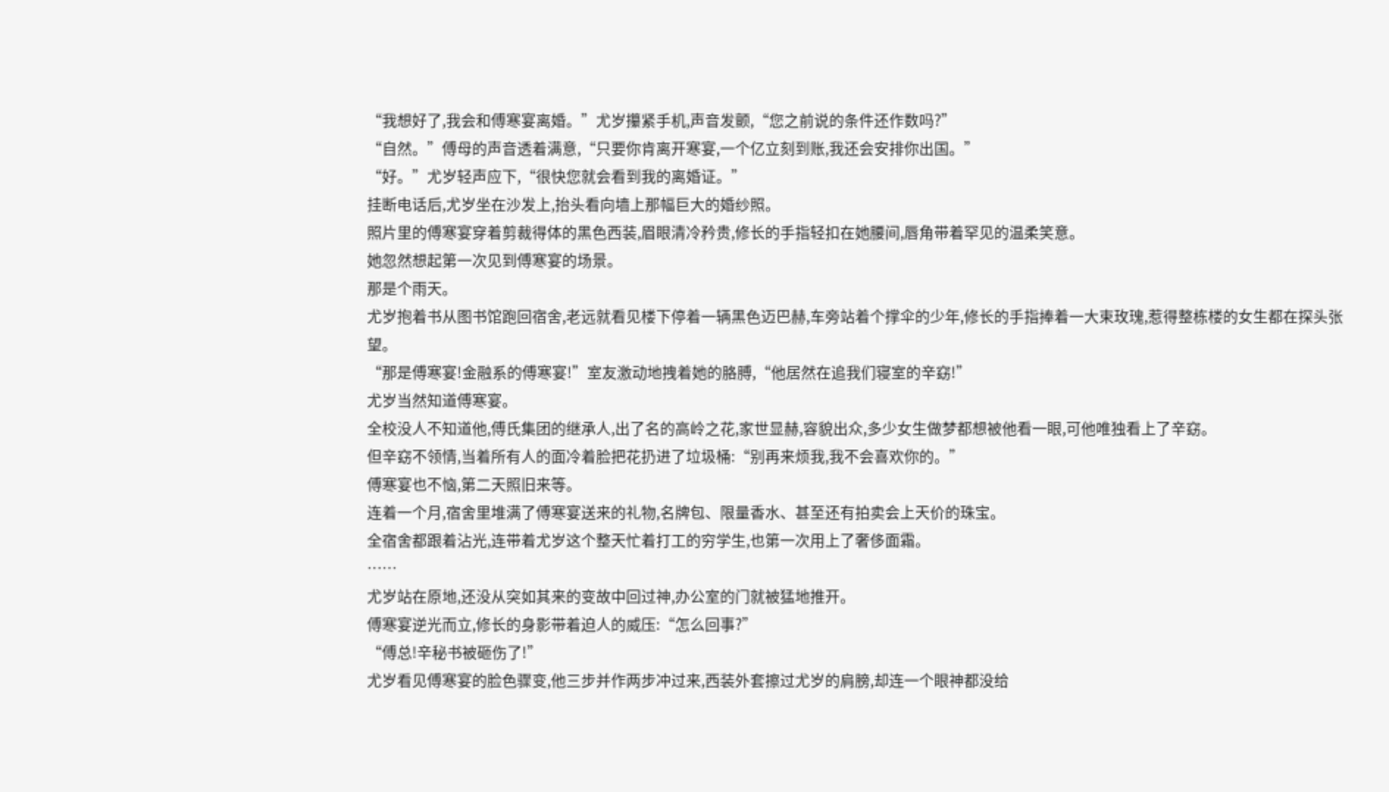“我想好了,我会和傅寒宴离婚。”尤岁攥紧手机,声音发颤,“您之前说的条件还作数吗?”
“自然。”傅母的声音透着满意,“只要你肯离开寒宴,一个亿立刻到账,我还会安排你出国。”
“好。”尤岁轻声应下,“很快您就会看到我的离婚证。”
挂断电话后,尤岁坐在沙发上,抬头看向墙上那幅巨大的婚纱照。
照片里的傅寒宴穿着剪裁得体的黑色西装,眉眼清冷矜贵,修长的手指轻扣在她腰间,唇角带着罕见的温柔笑意。
她忽然想起第一次见到傅寒宴的场景。
那是个雨天。
尤岁抱着书从图书馆跑回宿舍,老远就看见楼下停着一辆黑色迈巴赫,车旁站着个撑伞的少年,修长的手指捧着一大束玫瑰,惹得整栋楼的女生都在探头张望。
“那是傅寒宴!金融系的傅寒宴!”室友激动地拽着她的胳膊,“他居然在追我们寝室的辛窈!”
尤岁当然知道傅寒宴。
全校没人不知道他,傅氏集团的继承人,出了名的高岭之花,家世显赫,容貌出众,多少女生做梦都想被他看一眼,可他唯独看上了辛窈。
但辛窈不领情,当着所有人的面冷着脸把花扔进了垃圾桶:“别再来烦我,我不会喜欢你的。”
傅寒宴也不恼,第二天照旧来等。
连着一个月,宿舍里堆满了傅寒宴送来的礼物,名牌包、限量香水、甚至还有拍卖会上天价的珠宝。
全宿舍都跟着沾光,连带着尤岁这个整天忙着打工的穷学生,也第一次用上了奢侈面霜。
……
尤岁站在原地,还没从突如其来的变故中回过神,办公室的门就被猛地推开。
傅寒宴逆光而立,修长的身影带着迫人的威压:“怎么回事?”
“傅总!辛秘书被砸伤了!”
尤岁看见傅寒宴的脸色骤变,他三步并作两步冲过来,西装外套擦过尤岁的肩膀,却连一个眼神都没给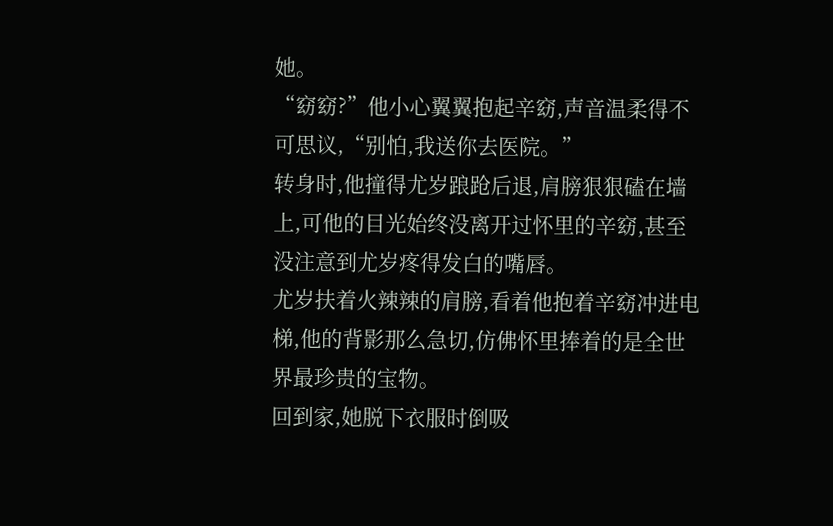她。
“窈窈?”他小心翼翼抱起辛窈,声音温柔得不可思议,“别怕,我送你去医院。”
转身时,他撞得尤岁踉跄后退,肩膀狠狠磕在墙上,可他的目光始终没离开过怀里的辛窈,甚至没注意到尤岁疼得发白的嘴唇。
尤岁扶着火辣辣的肩膀,看着他抱着辛窈冲进电梯,他的背影那么急切,仿佛怀里捧着的是全世界最珍贵的宝物。
回到家,她脱下衣服时倒吸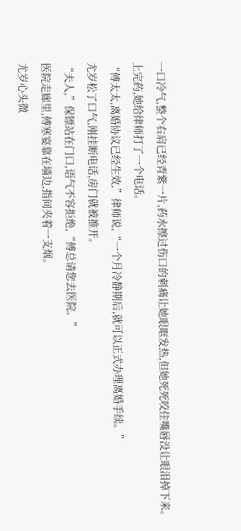一口冷气,整个右肩已经青紫一片,药水擦过伤口的刺痛让她眼眶发热,但她死死咬住嘴唇没让眼泪掉下来。
上完药,她给律师打了一个电话。
“傅太太,离婚协议已经生效,”律师说,“一个月冷静期后,就可以正式办理离婚手续。”
尤岁松了口气,刚挂断电话,房门就被推开。
“夫人,”保镖站在门口,语气不容拒绝,“傅总请您去医院。”
医院走廊里,傅寒宴靠在墙边,指间夹着一支烟。
尤岁心头微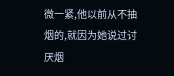微一紧,他以前从不抽烟的,就因为她说过讨厌烟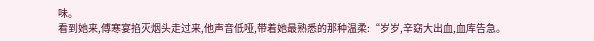味。
看到她来,傅寒宴掐灭烟头走过来,他声音低哑,带着她最熟悉的那种温柔:“岁岁,辛窈大出血,血库告急。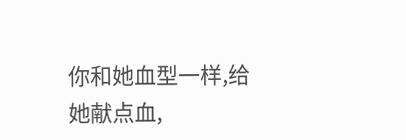你和她血型一样,给她献点血,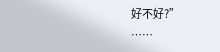好不好?”
……